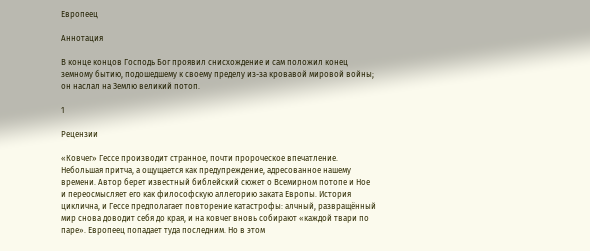Европеец

Аннотация

В конце концов Господь Бог проявил снисхождение и сам положил конец земному бытию, подошедшему к своему пределу из-за кровавой мировой войны; он наслал на Землю великий потоп.

1

Рецензии

«Ковчег» Гессе производит странное, почти пророческое впечатление. Небольшая притча, а ощущается как предупреждение, адресованное нашему времени. Автор берет известный библейский сюжет о Всемирном потопе и Ное и переосмысляет его как философскую аллегорию заката Европы. История циклична, и Гессе предполагает повторение катастрофы: алчный, развращённый мир снова доводит себя до края, и на ковчег вновь собирают «каждой твари по паре». Европеец попадает туда последним. Но в этом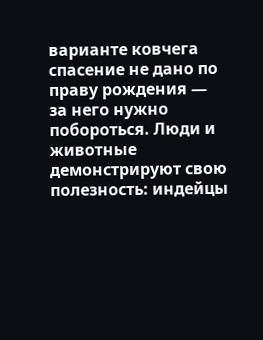варианте ковчега спасение не дано по праву рождения — за него нужно побороться. Люди и животные демонстрируют свою полезность: индейцы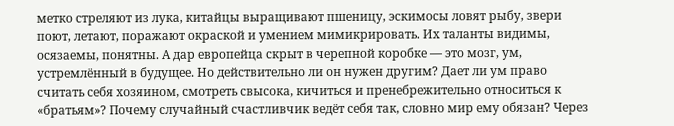метко стреляют из лука, китайцы выращивают пшеницу, эскимосы ловят рыбу, звери поют, летают, поражают окраской и умением мимикрировать. Их таланты видимы, осязаемы, понятны. А дар европейца скрыт в черепной коробке — это мозг, ум, устремлённый в будущее. Но действительно ли он нужен другим? Дает ли ум право считать себя хозяином, смотреть свысока, кичиться и пренебрежительно относиться к «братьям»? Почему случайный счастливчик ведёт себя так, словно мир ему обязан? Через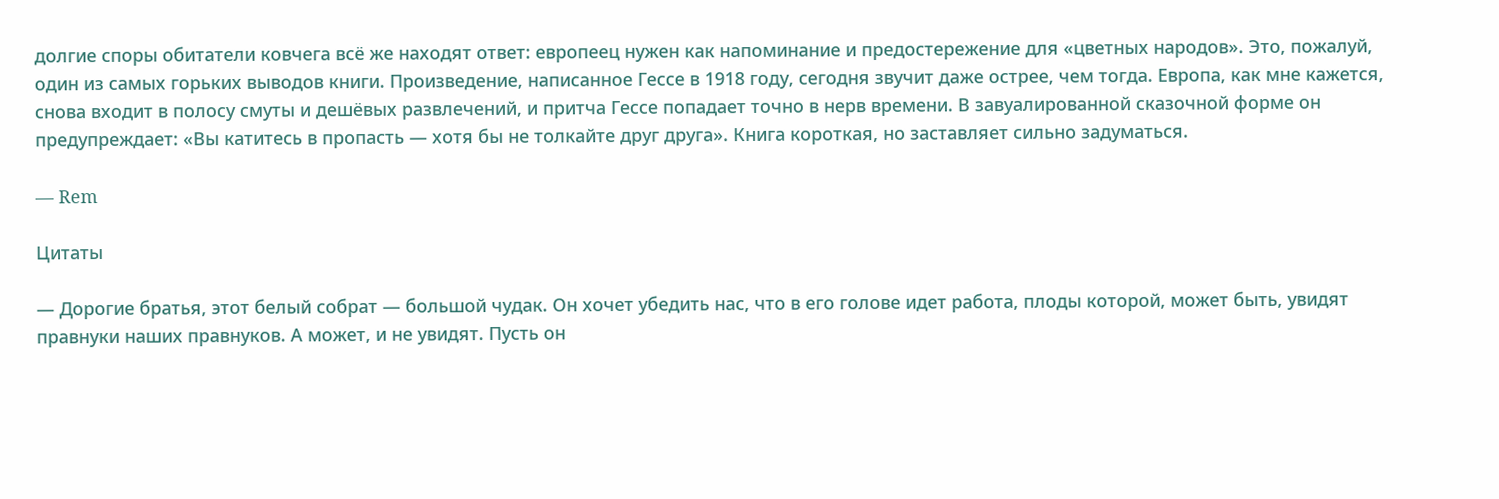долгие споры обитатели ковчега всё же находят ответ: европеец нужен как напоминание и предостережение для «цветных народов». Это, пожалуй, один из самых горьких выводов книги. Произведение, написанное Гессе в 1918 году, сегодня звучит даже острее, чем тогда. Европа, как мне кажется, снова входит в полосу смуты и дешёвых развлечений, и притча Гессе попадает точно в нерв времени. В завуалированной сказочной форме он предупреждает: «Вы катитесь в пропасть — хотя бы не толкайте друг друга». Книга короткая, но заставляет сильно задуматься.

— Rem

Цитаты

— Дорогие братья, этот белый собрат — большой чудак. Он хочет убедить нас, что в его голове идет работа, плоды которой, может быть, увидят правнуки наших правнуков. А может, и не увидят. Пусть он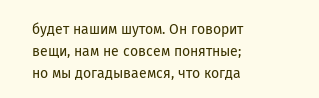будет нашим шутом. Он говорит вещи, нам не совсем понятные; но мы догадываемся, что когда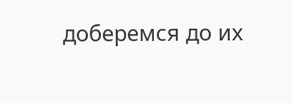доберемся до их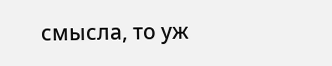смысла, то уж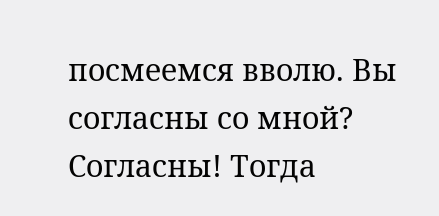посмеемся вволю. Вы согласны со мной? Согласны! Тогда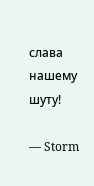слава нашему шуту!

— Storm